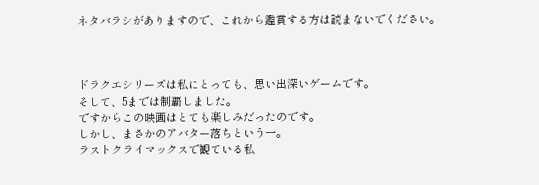ネタバラシがありますので、これから鑑賞する方は読まないでください。



ドラクエシリーズは私にとっても、思い出深いゲームです。
そして、5までは制覇しました。
ですからこの映画はとても楽しみだったのです。
しかし、まさかのアバター落ちという一。
ラストクライマックスで観ている私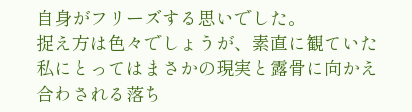自身がフリーズする思いでした。
捉え方は色々でしょうが、素直に観ていた私にとってはまさかの現実と露骨に向かえ合わされる落ち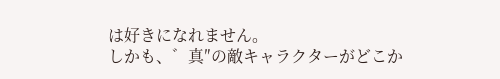は好きになれません。
しかも、゛真″の敵キャラクターがどこか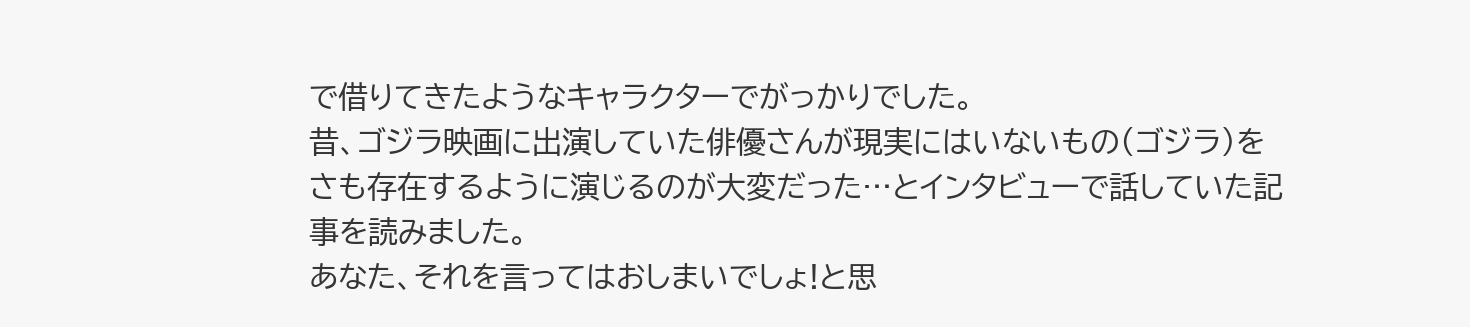で借りてきたようなキャラクターでがっかりでした。
昔、ゴジラ映画に出演していた俳優さんが現実にはいないもの(ゴジラ)をさも存在するように演じるのが大変だった…とインタビューで話していた記事を読みました。
あなた、それを言ってはおしまいでしょ!と思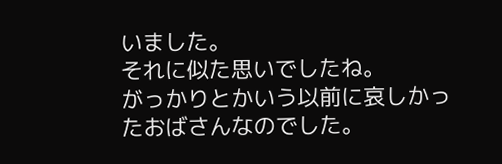いました。
それに似た思いでしたね。
がっかりとかいう以前に哀しかったおばさんなのでした。